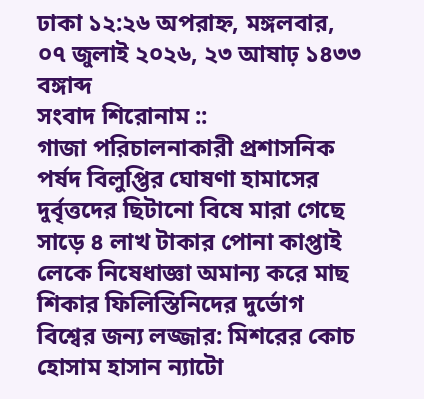ঢাকা ১২:২৬ অপরাহ্ন, মঙ্গলবার, ০৭ জুলাই ২০২৬, ২৩ আষাঢ় ১৪৩৩ বঙ্গাব্দ
সংবাদ শিরোনাম ::
গাজা পরিচালনাকারী প্রশাসনিক পর্ষদ বিলুপ্তির ঘোষণা হামাসের দুর্বৃত্তদের ছিটানো বিষে মারা গেছে সাড়ে ৪ লাখ টাকার পোনা কাপ্তাই লেকে নিষেধাজ্ঞা অমান্য করে মাছ শিকার ফিলিস্তিনিদের দুর্ভোগ বিশ্বের জন্য লজ্জার: মিশরের কোচ হোসাম হাসান ন্যাটো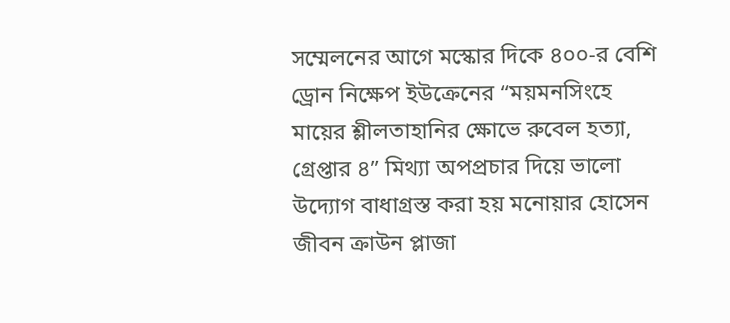সম্মেলনের আগে মস্কোর দিকে ৪০০-র বেশি ড্রোন নিক্ষেপ ইউক্রেনের “ময়মনসিংহে মায়ের শ্লীলতাহানির ক্ষোভে রুবেল হত্যা, গ্রেপ্তার ৪” মিথ্যা অপপ্রচার দিয়ে ভালো উদ্যোগ বাধাগ্রস্ত করা হয় মনোয়ার হোসেন জীবন ক্রাউন প্লাজা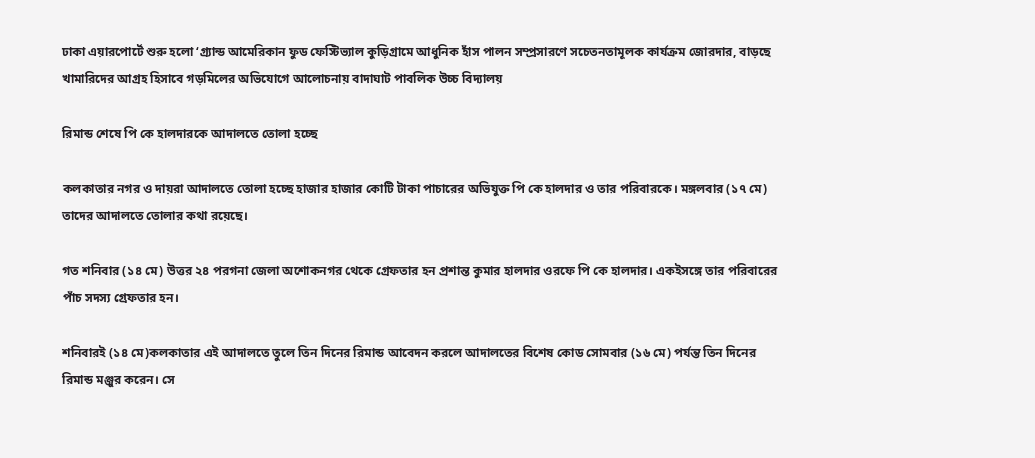ঢাকা এয়ারপোর্টে শুরু হলো ‘গ্র্যান্ড আমেরিকান ফুড ফেস্টিভ্যাল কুড়িগ্রামে আধুনিক হাঁস পালন সম্প্রসারণে সচেতনতামূলক কার্যক্রম জোরদার, বাড়ছে খামারিদের আগ্রহ হিসাবে গড়মিলের অভিযোগে আলোচনায় বাদাঘাট পাবলিক উচ্চ বিদ্যালয়

রিমান্ড শেষে পি কে হালদারকে আদালতে তোলা হচ্ছে

কলকাতার নগর ও দায়রা আদালতে তোলা হচ্ছে হাজার হাজার কোটি টাকা পাচারের অভিযুক্ত পি কে হালদার ও তার পরিবারকে। মঙ্গলবার (১৭ মে) তাদের আদালতে তোলার কথা রয়েছে।

গত শনিবার (১৪ মে) উত্তর ২৪ পরগনা জেলা অশোকনগর থেকে গ্রেফতার হন প্রশান্ত কুমার হালদার ওরফে পি কে হালদার। একইসঙ্গে তার পরিবারের পাঁচ সদস্য গ্রেফতার হন।

শনিবারই (১৪ মে)কলকাতার এই আদালতে তুলে তিন দিনের রিমান্ড আবেদন করলে আদালতের বিশেষ কোড সোমবার (১৬ মে) পর্যন্ত তিন দিনের রিমান্ড মঞ্জুর করেন। সে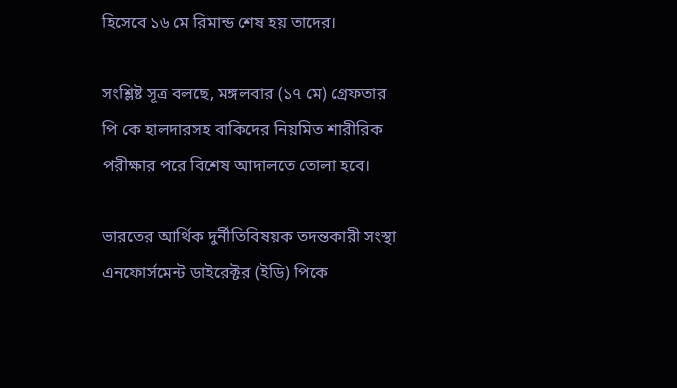হিসেবে ১৬ মে রিমান্ড শেষ হয় তাদের।

সংশ্লিষ্ট সূত্র বলছে, মঙ্গলবার (১৭ মে) গ্রেফতার পি কে হালদারসহ বাকিদের নিয়মিত শারীরিক পরীক্ষার পরে বিশেষ আদালতে তোলা হবে। ‌

ভারতের আর্থিক দুর্নীতিবিষয়ক তদন্তকারী সংস্থা এনফোর্সমেন্ট ডাইরেক্টর (ইডি) পিকে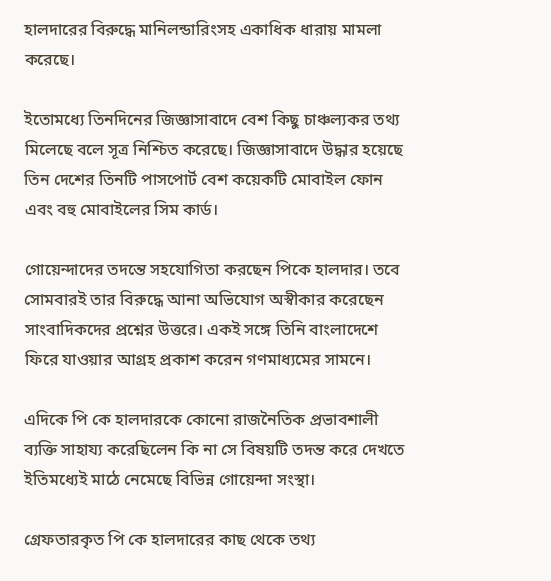হালদারের বিরুদ্ধে মানিলন্ডারিংসহ একাধিক ধারায় মামলা করেছে।

ইতোমধ্যে তিনদিনের জিজ্ঞাসাবাদে বেশ কিছু চাঞ্চল্যকর তথ্য মিলেছে বলে সূত্র নিশ্চিত করেছে। জিজ্ঞাসাবাদে উদ্ধার হয়েছে তিন দেশের তিনটি পাসপোর্ট বেশ কয়েকটি মোবাইল ফোন এবং বহু মোবাইলের সিম কার্ড।

গোয়েন্দাদের তদন্তে সহযোগিতা করছেন পিকে হালদার। তবে সোমবারই তার বিরুদ্ধে আনা অভিযোগ অস্বীকার করেছেন সাংবাদিকদের প্রশ্নের উত্তরে। একই সঙ্গে তিনি বাংলাদেশে ফিরে যাওয়ার আগ্রহ প্রকাশ করেন গণমাধ্যমের সামনে।

এদিকে পি কে হালদারকে কোনো রাজনৈতিক প্রভাবশালী ব্যক্তি সাহায্য করেছিলেন কি না সে বিষয়টি তদন্ত করে দেখতে ইতিমধ্যেই মাঠে নেমেছে বিভিন্ন গোয়েন্দা সংস্থা।

গ্রেফতারকৃত পি কে হালদারের কাছ থেকে তথ্য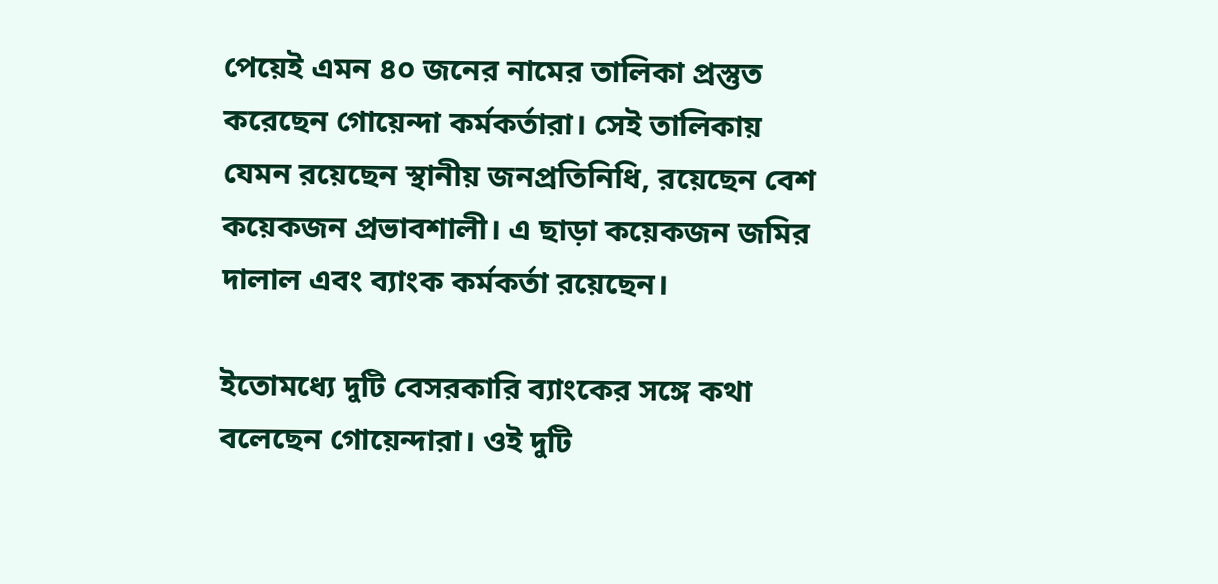পেয়েই এমন ৪০ জনের নামের তালিকা প্রস্তুত করেছেন গোয়েন্দা কর্মকর্তারা। সেই তালিকায় যেমন রয়েছেন স্থানীয় জনপ্রতিনিধি, রয়েছেন বেশ কয়েকজন প্রভাবশালী। এ ছাড়া কয়েকজন জমির দালাল এবং ব্যাংক কর্মকর্তা রয়েছেন।

ইতোমধ্যে দুটি বেসরকারি ব্যাংকের সঙ্গে কথা বলেছেন গোয়েন্দারা। ওই দুটি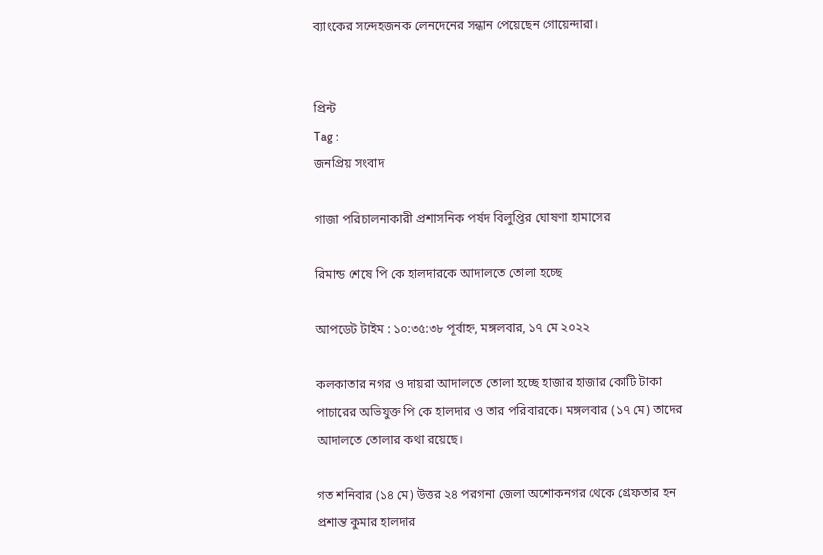ব্যাংকের সন্দেহজনক লেনদেনের সন্ধান পেয়েছেন গোয়েন্দারা।


প্রিন্ট
Tag :
জনপ্রিয় সংবাদ

গাজা পরিচালনাকারী প্রশাসনিক পর্ষদ বিলুপ্তির ঘোষণা হামাসের

রিমান্ড শেষে পি কে হালদারকে আদালতে তোলা হচ্ছে

আপডেট টাইম : ১০:৩৫:৩৮ পূর্বাহ্ন, মঙ্গলবার, ১৭ মে ২০২২

কলকাতার নগর ও দায়রা আদালতে তোলা হচ্ছে হাজার হাজার কোটি টাকা পাচারের অভিযুক্ত পি কে হালদার ও তার পরিবারকে। মঙ্গলবার (১৭ মে) তাদের আদালতে তোলার কথা রয়েছে।

গত শনিবার (১৪ মে) উত্তর ২৪ পরগনা জেলা অশোকনগর থেকে গ্রেফতার হন প্রশান্ত কুমার হালদার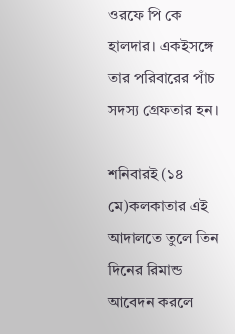ওরফে পি কে হালদার। একইসঙ্গে তার পরিবারের পাঁচ সদস্য গ্রেফতার হন।

শনিবারই (১৪ মে)কলকাতার এই আদালতে তুলে তিন দিনের রিমান্ড আবেদন করলে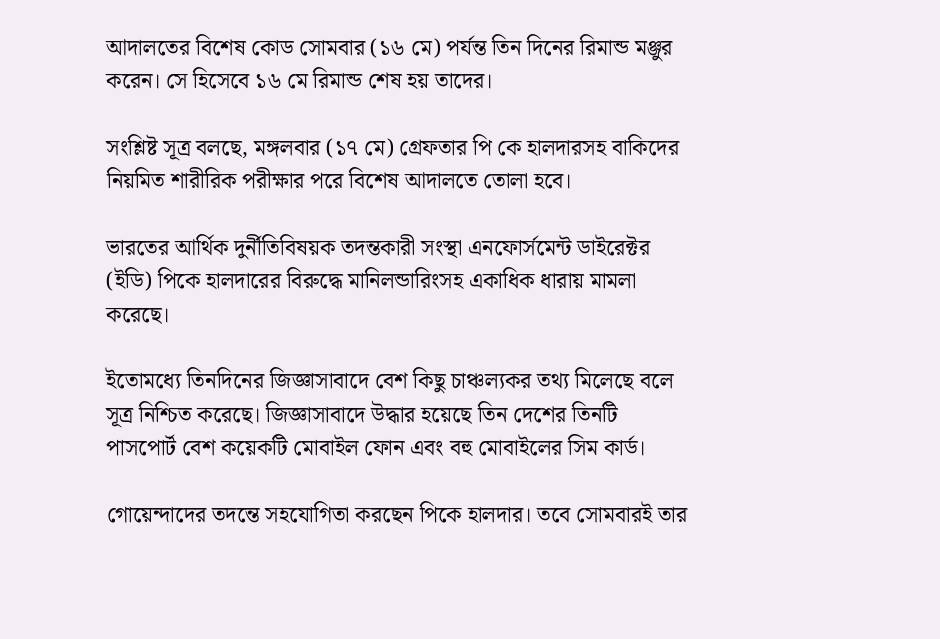আদালতের বিশেষ কোড সোমবার (১৬ মে) পর্যন্ত তিন দিনের রিমান্ড মঞ্জুর করেন। সে হিসেবে ১৬ মে রিমান্ড শেষ হয় তাদের।

সংশ্লিষ্ট সূত্র বলছে, মঙ্গলবার (১৭ মে) গ্রেফতার পি কে হালদারসহ বাকিদের নিয়মিত শারীরিক পরীক্ষার পরে বিশেষ আদালতে তোলা হবে। ‌

ভারতের আর্থিক দুর্নীতিবিষয়ক তদন্তকারী সংস্থা এনফোর্সমেন্ট ডাইরেক্টর (ইডি) পিকে হালদারের বিরুদ্ধে মানিলন্ডারিংসহ একাধিক ধারায় মামলা করেছে।

ইতোমধ্যে তিনদিনের জিজ্ঞাসাবাদে বেশ কিছু চাঞ্চল্যকর তথ্য মিলেছে বলে সূত্র নিশ্চিত করেছে। জিজ্ঞাসাবাদে উদ্ধার হয়েছে তিন দেশের তিনটি পাসপোর্ট বেশ কয়েকটি মোবাইল ফোন এবং বহু মোবাইলের সিম কার্ড।

গোয়েন্দাদের তদন্তে সহযোগিতা করছেন পিকে হালদার। তবে সোমবারই তার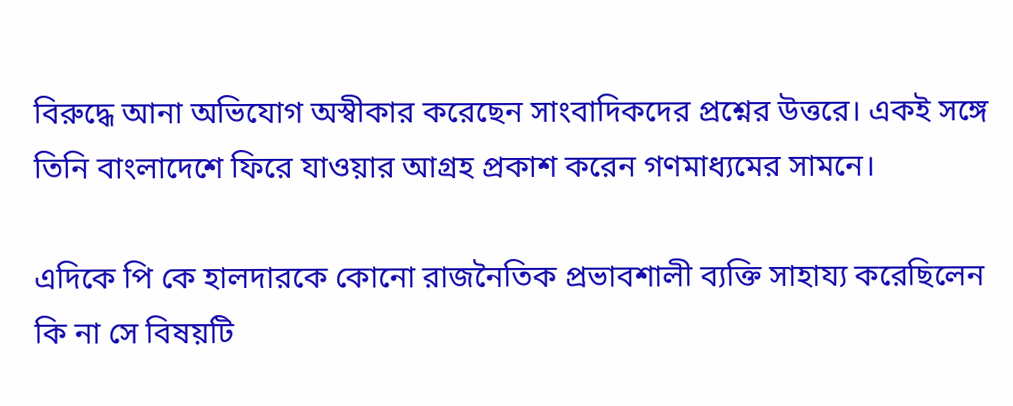বিরুদ্ধে আনা অভিযোগ অস্বীকার করেছেন সাংবাদিকদের প্রশ্নের উত্তরে। একই সঙ্গে তিনি বাংলাদেশে ফিরে যাওয়ার আগ্রহ প্রকাশ করেন গণমাধ্যমের সামনে।

এদিকে পি কে হালদারকে কোনো রাজনৈতিক প্রভাবশালী ব্যক্তি সাহায্য করেছিলেন কি না সে বিষয়টি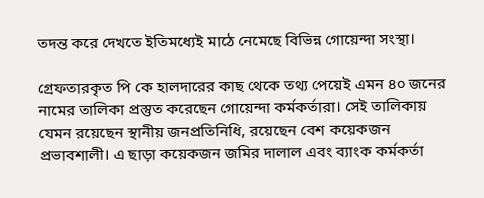তদন্ত করে দেখতে ইতিমধ্যেই মাঠে নেমেছে বিভিন্ন গোয়েন্দা সংস্থা।

গ্রেফতারকৃত পি কে হালদারের কাছ থেকে তথ্য পেয়েই এমন ৪০ জনের নামের তালিকা প্রস্তুত করেছেন গোয়েন্দা কর্মকর্তারা। সেই তালিকায় যেমন রয়েছেন স্থানীয় জনপ্রতিনিধি, রয়েছেন বেশ কয়েকজন প্রভাবশালী। এ ছাড়া কয়েকজন জমির দালাল এবং ব্যাংক কর্মকর্তা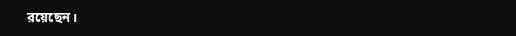রয়েছেন।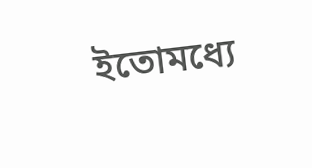ইতোমধ্যে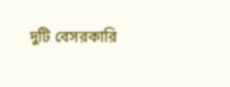দুটি বেসরকারি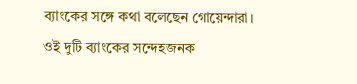ব্যাংকের সঙ্গে কথা বলেছেন গোয়েন্দারা। ওই দুটি ব্যাংকের সন্দেহজনক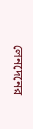লেনদেনের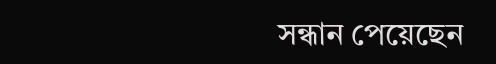সন্ধান পেয়েছেন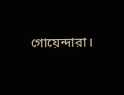গোয়েন্দারা।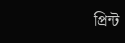প্রিন্ট